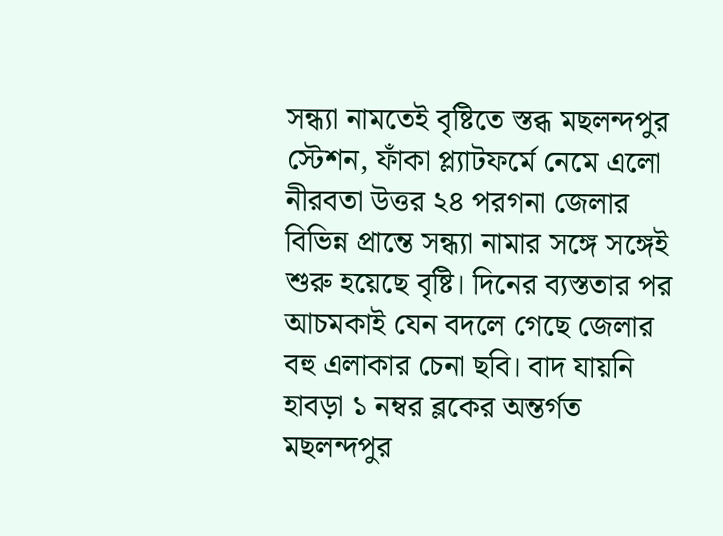সন্ধ্যা নামতেই বৃষ্টিতে স্তব্ধ মছলন্দপুর স্টেশন, ফাঁকা প্ল্যাটফর্মে নেমে এলো নীরবতা উত্তর ২৪ পরগনা জেলার বিভিন্ন প্রান্তে সন্ধ্যা নামার সঙ্গে সঙ্গেই শুরু হয়েছে বৃষ্টি। দিনের ব্যস্ততার পর আচমকাই যেন বদলে গেছে জেলার বহু এলাকার চেনা ছবি। বাদ যায়নি হাবড়া ১ নম্বর ব্লকের অন্তর্গত মছলন্দপুর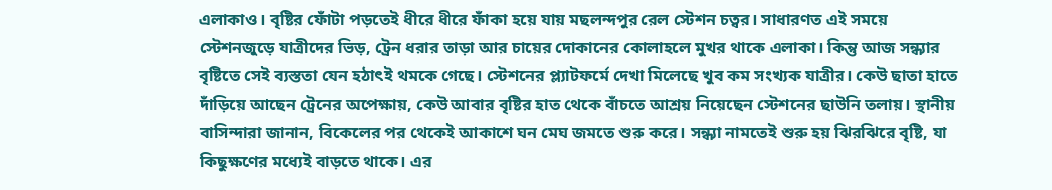এলাকাও। বৃষ্টির ফোঁটা পড়তেই ধীরে ধীরে ফাঁকা হয়ে যায় মছলন্দপুর রেল স্টেশন চত্বর। সাধারণত এই সময়ে স্টেশনজুড়ে যাত্রীদের ভিড়, ট্রেন ধরার তাড়া আর চায়ের দোকানের কোলাহলে মুখর থাকে এলাকা। কিন্তু আজ সন্ধ্যার বৃষ্টিতে সেই ব্যস্ততা যেন হঠাৎই থমকে গেছে। স্টেশনের প্ল্যাটফর্মে দেখা মিলেছে খুব কম সংখ্যক যাত্রীর। কেউ ছাতা হাতে দাঁড়িয়ে আছেন ট্রেনের অপেক্ষায়, কেউ আবার বৃষ্টির হাত থেকে বাঁচতে আশ্রয় নিয়েছেন স্টেশনের ছাউনি তলায়। স্থানীয় বাসিন্দারা জানান, বিকেলের পর থেকেই আকাশে ঘন মেঘ জমতে শুরু করে। সন্ধ্যা নামতেই শুরু হয় ঝিরঝিরে বৃষ্টি, যা কিছুক্ষণের মধ্যেই বাড়তে থাকে। এর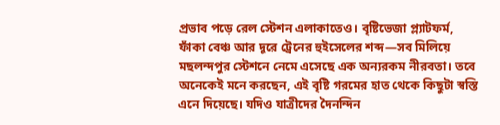প্রভাব পড়ে রেল স্টেশন এলাকাতেও। বৃষ্টিভেজা প্ল্যাটফর্ম, ফাঁকা বেঞ্চ আর দূরে ট্রেনের হুইসেলের শব্দ—সব মিলিয়ে মছলন্দপুর স্টেশনে নেমে এসেছে এক অন্যরকম নীরবতা। তবে অনেকেই মনে করছেন, এই বৃষ্টি গরমের হাত থেকে কিছুটা স্বস্তি এনে দিয়েছে। যদিও যাত্রীদের দৈনন্দিন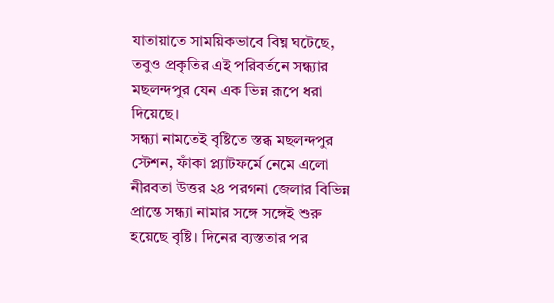যাতায়াতে সাময়িকভাবে বিঘ্ন ঘটেছে, তবুও প্রকৃতির এই পরিবর্তনে সন্ধ্যার মছলন্দপুর যেন এক ভিন্ন রূপে ধরা দিয়েছে।
সন্ধ্যা নামতেই বৃষ্টিতে স্তব্ধ মছলন্দপুর স্টেশন, ফাঁকা প্ল্যাটফর্মে নেমে এলো নীরবতা উত্তর ২৪ পরগনা জেলার বিভিন্ন প্রান্তে সন্ধ্যা নামার সঙ্গে সঙ্গেই শুরু হয়েছে বৃষ্টি। দিনের ব্যস্ততার পর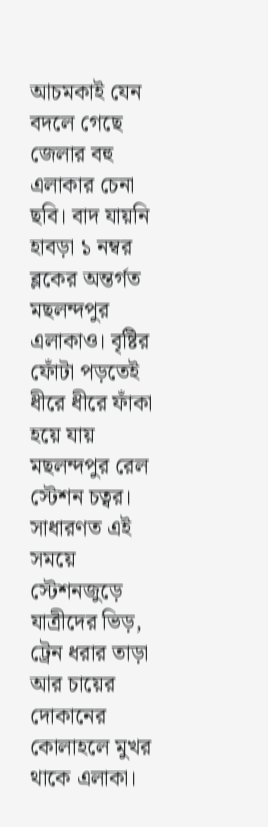আচমকাই যেন বদলে গেছে জেলার বহু এলাকার চেনা ছবি। বাদ যায়নি হাবড়া ১ নম্বর ব্লকের অন্তর্গত মছলন্দপুর এলাকাও। বৃষ্টির ফোঁটা পড়তেই ধীরে ধীরে ফাঁকা হয়ে যায় মছলন্দপুর রেল স্টেশন চত্বর। সাধারণত এই সময়ে স্টেশনজুড়ে যাত্রীদের ভিড়, ট্রেন ধরার তাড়া আর চায়ের দোকানের কোলাহলে মুখর থাকে এলাকা।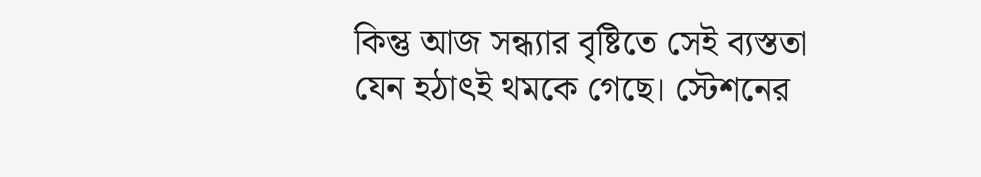কিন্তু আজ সন্ধ্যার বৃষ্টিতে সেই ব্যস্ততা যেন হঠাৎই থমকে গেছে। স্টেশনের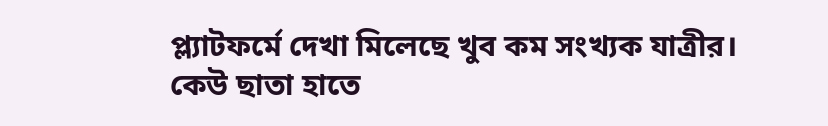প্ল্যাটফর্মে দেখা মিলেছে খুব কম সংখ্যক যাত্রীর। কেউ ছাতা হাতে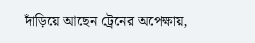দাঁড়িয়ে আছেন ট্রেনের অপেক্ষায়,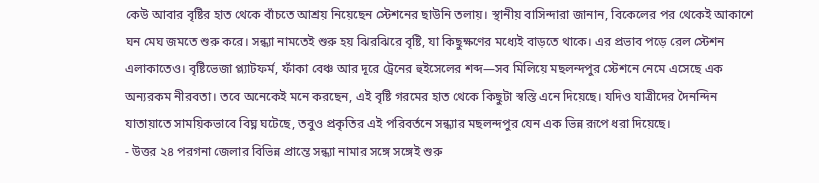কেউ আবার বৃষ্টির হাত থেকে বাঁচতে আশ্রয় নিয়েছেন স্টেশনের ছাউনি তলায়। স্থানীয় বাসিন্দারা জানান, বিকেলের পর থেকেই আকাশে ঘন মেঘ জমতে শুরু করে। সন্ধ্যা নামতেই শুরু হয় ঝিরঝিরে বৃষ্টি, যা কিছুক্ষণের মধ্যেই বাড়তে থাকে। এর প্রভাব পড়ে রেল স্টেশন এলাকাতেও। বৃষ্টিভেজা প্ল্যাটফর্ম, ফাঁকা বেঞ্চ আর দূরে ট্রেনের হুইসেলের শব্দ—সব মিলিয়ে মছলন্দপুর স্টেশনে নেমে এসেছে এক অন্যরকম নীরবতা। তবে অনেকেই মনে করছেন, এই বৃষ্টি গরমের হাত থেকে কিছুটা স্বস্তি এনে দিয়েছে। যদিও যাত্রীদের দৈনন্দিন যাতায়াতে সাময়িকভাবে বিঘ্ন ঘটেছে, তবুও প্রকৃতির এই পরিবর্তনে সন্ধ্যার মছলন্দপুর যেন এক ভিন্ন রূপে ধরা দিয়েছে।
- উত্তর ২৪ পরগনা জেলার বিভিন্ন প্রান্তে সন্ধ্যা নামার সঙ্গে সঙ্গেই শুরু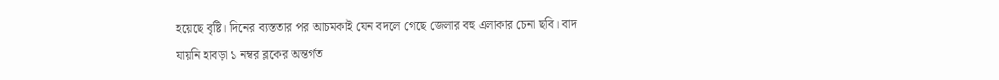হয়েছে বৃষ্টি। দিনের ব্যস্ততার পর আচমকাই যেন বদলে গেছে জেলার বহু এলাকার চেনা ছবি। বাদ যায়নি হাবড়া ১ নম্বর ব্লকের অন্তর্গত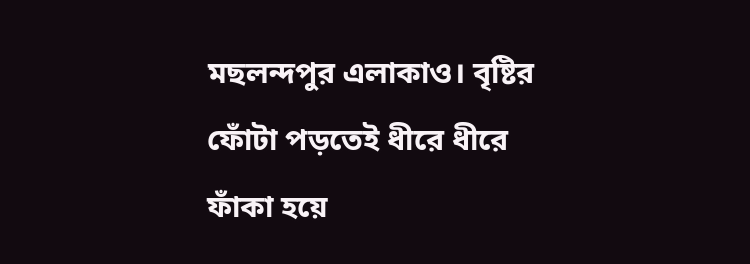মছলন্দপুর এলাকাও। বৃষ্টির ফোঁটা পড়তেই ধীরে ধীরে ফাঁকা হয়ে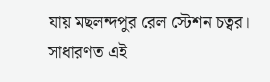যায় মছলন্দপুর রেল স্টেশন চত্বর। সাধারণত এই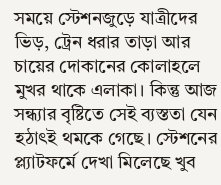সময়ে স্টেশনজুড়ে যাত্রীদের ভিড়, ট্রেন ধরার তাড়া আর চায়ের দোকানের কোলাহলে মুখর থাকে এলাকা। কিন্তু আজ সন্ধ্যার বৃষ্টিতে সেই ব্যস্ততা যেন হঠাৎই থমকে গেছে। স্টেশনের প্ল্যাটফর্মে দেখা মিলেছে খুব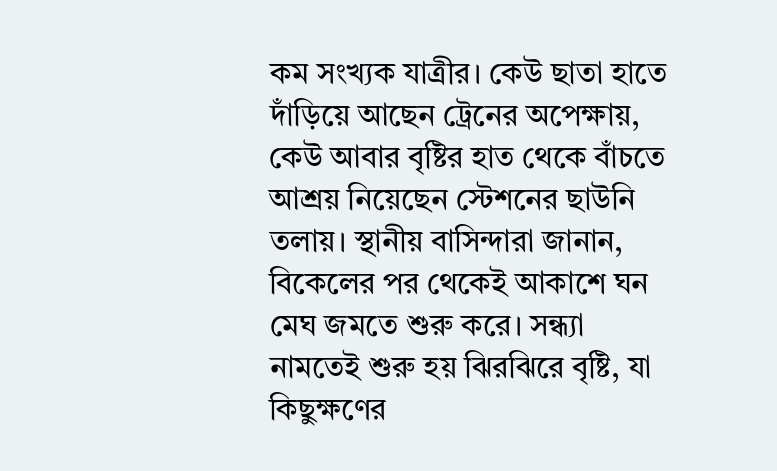কম সংখ্যক যাত্রীর। কেউ ছাতা হাতে দাঁড়িয়ে আছেন ট্রেনের অপেক্ষায়, কেউ আবার বৃষ্টির হাত থেকে বাঁচতে আশ্রয় নিয়েছেন স্টেশনের ছাউনি তলায়। স্থানীয় বাসিন্দারা জানান, বিকেলের পর থেকেই আকাশে ঘন মেঘ জমতে শুরু করে। সন্ধ্যা নামতেই শুরু হয় ঝিরঝিরে বৃষ্টি, যা কিছুক্ষণের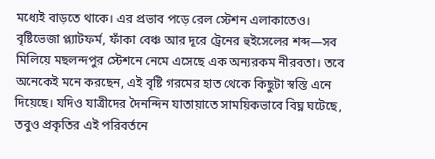মধ্যেই বাড়তে থাকে। এর প্রভাব পড়ে রেল স্টেশন এলাকাতেও। বৃষ্টিভেজা প্ল্যাটফর্ম, ফাঁকা বেঞ্চ আর দূরে ট্রেনের হুইসেলের শব্দ—সব মিলিয়ে মছলন্দপুর স্টেশনে নেমে এসেছে এক অন্যরকম নীরবতা। তবে অনেকেই মনে করছেন, এই বৃষ্টি গরমের হাত থেকে কিছুটা স্বস্তি এনে দিয়েছে। যদিও যাত্রীদের দৈনন্দিন যাতায়াতে সাময়িকভাবে বিঘ্ন ঘটেছে, তবুও প্রকৃতির এই পরিবর্তনে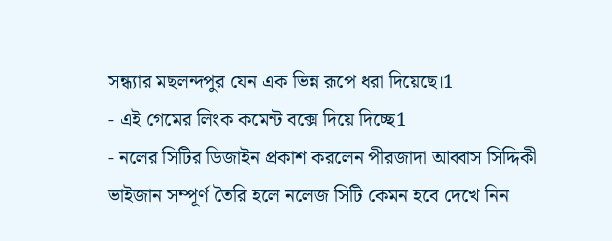সন্ধ্যার মছলন্দপুর যেন এক ভিন্ন রূপে ধরা দিয়েছে।1
- এই গেমের লিংক কমেন্ট বক্সে দিয়ে দিচ্ছে1
- নলের সিটির ডিজাইন প্রকাশ করলেন পীরজাদা আব্বাস সিদ্দিকী ভাইজান সম্পূর্ণ তৈরি হলে নলেজ সিটি কেমন হবে দেখে নিন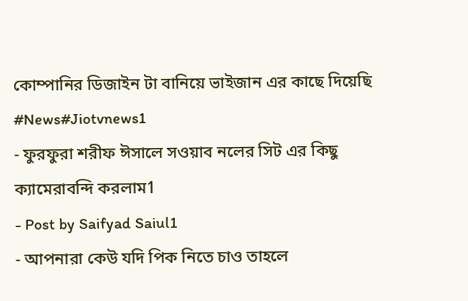কোম্পানির ডিজাইন টা বানিয়ে ভাইজান এর কাছে দিয়েছি #News#Jiotvnews1
- ফুরফুরা শরীফ ঈসালে সওয়াব নলের সিট এর কিছু ক্যামেরাবন্দি করলাম1
- Post by Saifyad Saiul1
- আপনারা কেউ যদি পিক নিতে চাও তাহলে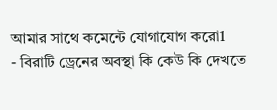আমার সাথে কমেন্টে যোগাযোগ করো1
- বিরাটি ড্রেনের অবস্থা কি কেউ কি দেখতে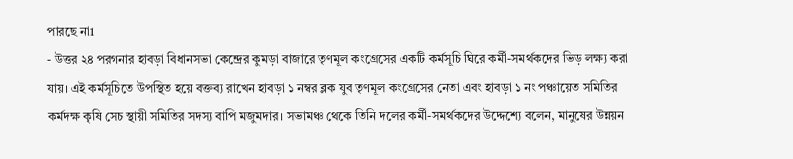পারছে না1
- উত্তর ২৪ পরগনার হাবড়া বিধানসভা কেন্দ্রের কুমড়া বাজারে তৃণমূল কংগ্রেসের একটি কর্মসূচি ঘিরে কর্মী-সমর্থকদের ভিড় লক্ষ্য করা যায়। এই কর্মসূচিতে উপস্থিত হয়ে বক্তব্য রাখেন হাবড়া ১ নম্বর ব্লক যুব তৃণমূল কংগ্রেসের নেতা এবং হাবড়া ১ নং পঞ্চায়েত সমিতির কর্মদক্ষ কৃষি সেচ স্থায়ী সমিতির সদস্য বাপি মজুমদার। সভামঞ্চ থেকে তিনি দলের কর্মী-সমর্থকদের উদ্দেশ্যে বলেন, মানুষের উন্নয়ন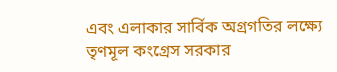এবং এলাকার সার্বিক অগ্রগতির লক্ষ্যে তৃণমূল কংগ্রেস সরকার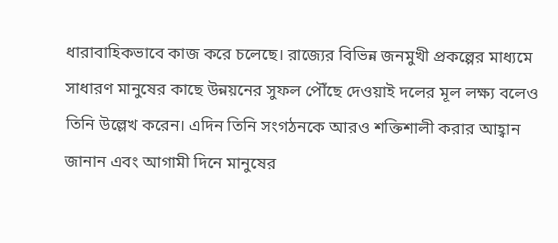ধারাবাহিকভাবে কাজ করে চলেছে। রাজ্যের বিভিন্ন জনমুখী প্রকল্পের মাধ্যমে সাধারণ মানুষের কাছে উন্নয়নের সুফল পৌঁছে দেওয়াই দলের মূল লক্ষ্য বলেও তিনি উল্লেখ করেন। এদিন তিনি সংগঠনকে আরও শক্তিশালী করার আহ্বান জানান এবং আগামী দিনে মানুষের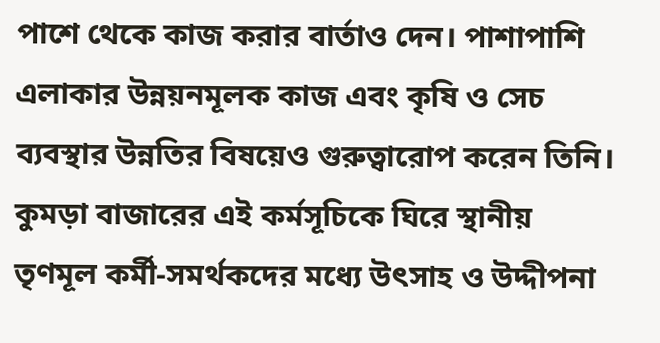পাশে থেকে কাজ করার বার্তাও দেন। পাশাপাশি এলাকার উন্নয়নমূলক কাজ এবং কৃষি ও সেচ ব্যবস্থার উন্নতির বিষয়েও গুরুত্বারোপ করেন তিনি। কুমড়া বাজারের এই কর্মসূচিকে ঘিরে স্থানীয় তৃণমূল কর্মী-সমর্থকদের মধ্যে উৎসাহ ও উদ্দীপনা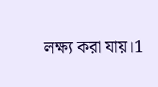লক্ষ্য করা যায়।1